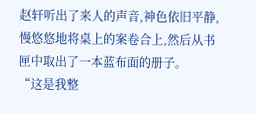赵轩听出了来人的声音,神色依旧平静,慢悠悠地将桌上的案卷合上,然后从书匣中取出了一本蓝布面的册子。
“这是我整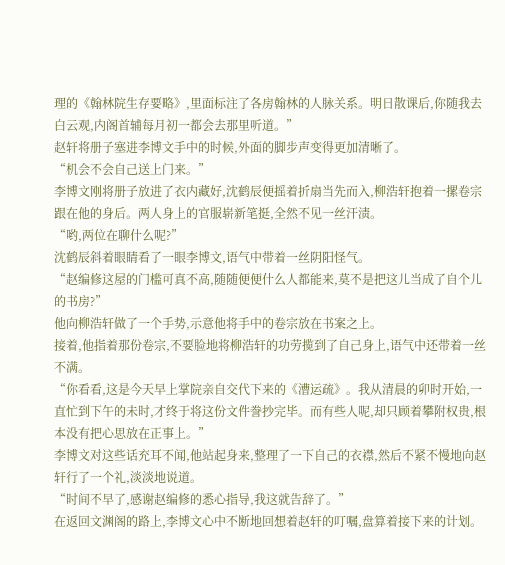理的《翰林院生存要略》,里面标注了各房翰林的人脉关系。明日散课后,你随我去白云观,内阁首辅每月初一都会去那里听道。”
赵轩将册子塞进李博文手中的时候,外面的脚步声变得更加清晰了。
“机会不会自己送上门来。”
李博文刚将册子放进了衣内藏好,沈鹤辰便摇着折扇当先而入,柳浩轩抱着一摞卷宗跟在他的身后。两人身上的官服崭新笔挺,全然不见一丝汗渍。
“哟,两位在聊什么呢?”
沈鹤辰斜着眼睛看了一眼李博文,语气中带着一丝阴阳怪气。
“赵编修这屋的门槛可真不高,随随便便什么人都能来,莫不是把这儿当成了自个儿的书房?”
他向柳浩轩做了一个手势,示意他将手中的卷宗放在书案之上。
接着,他指着那份卷宗,不要脸地将柳浩轩的功劳揽到了自己身上,语气中还带着一丝不满。
“你看看,这是今天早上掌院亲自交代下来的《漕运疏》。我从清晨的卯时开始,一直忙到下午的未时,才终于将这份文件誊抄完毕。而有些人呢,却只顾着攀附权贵,根本没有把心思放在正事上。”
李博文对这些话充耳不闻,他站起身来,整理了一下自己的衣襟,然后不紧不慢地向赵轩行了一个礼,淡淡地说道。
“时间不早了,感谢赵编修的悉心指导,我这就告辞了。”
在返回文渊阁的路上,李博文心中不断地回想着赵轩的叮嘱,盘算着接下来的计划。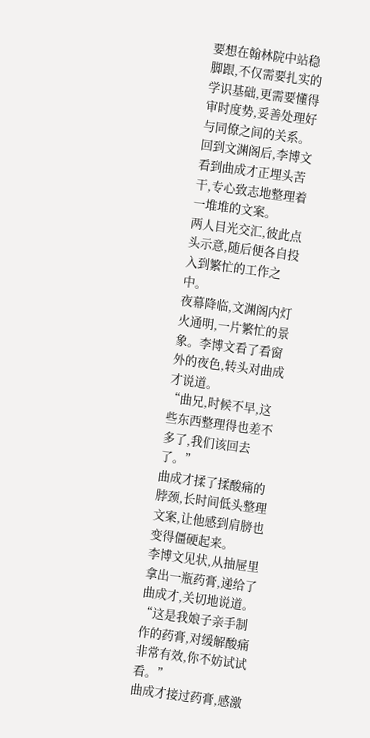要想在翰林院中站稳脚跟,不仅需要扎实的学识基础,更需要懂得审时度势,妥善处理好与同僚之间的关系。
回到文渊阁后,李博文看到曲成才正埋头苦干,专心致志地整理着一堆堆的文案。
两人目光交汇,彼此点头示意,随后便各自投入到繁忙的工作之中。
夜幕降临,文渊阁内灯火通明,一片繁忙的景象。李博文看了看窗外的夜色,转头对曲成才说道。
“曲兄,时候不早,这些东西整理得也差不多了,我们该回去了。”
曲成才揉了揉酸痛的脖颈,长时间低头整理文案,让他感到肩膀也变得僵硬起来。
李博文见状,从抽屉里拿出一瓶药膏,递给了曲成才,关切地说道。
“这是我娘子亲手制作的药膏,对缓解酸痛非常有效,你不妨试试看。”
曲成才接过药膏,感激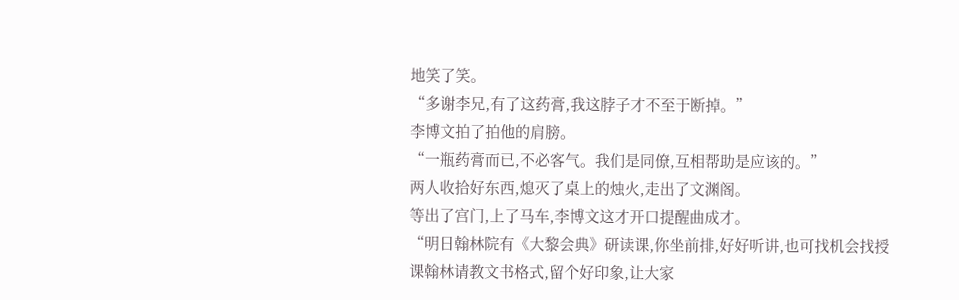地笑了笑。
“多谢李兄,有了这药膏,我这脖子才不至于断掉。”
李博文拍了拍他的肩膀。
“一瓶药膏而已,不必客气。我们是同僚,互相帮助是应该的。”
两人收拾好东西,熄灭了桌上的烛火,走出了文渊阁。
等出了宫门,上了马车,李博文这才开口提醒曲成才。
“明日翰林院有《大黎会典》研读课,你坐前排,好好听讲,也可找机会找授课翰林请教文书格式,留个好印象,让大家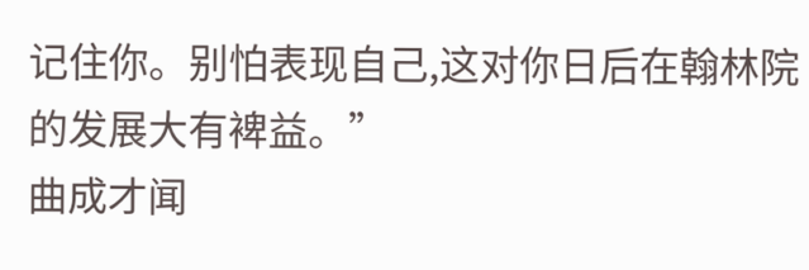记住你。别怕表现自己,这对你日后在翰林院的发展大有裨益。”
曲成才闻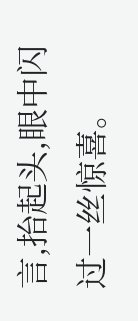言,抬起头,眼中闪过一丝惊喜。